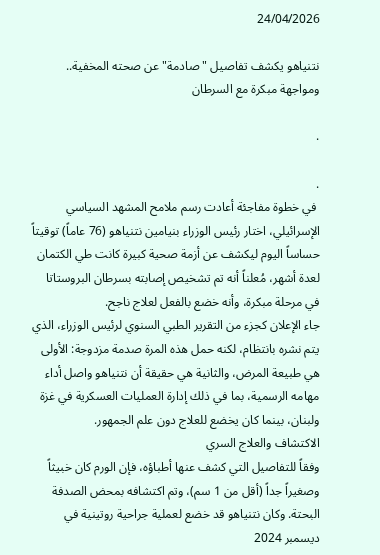24/04/2026

نتنياهو يكشف تفاصيل "صادمة" عن صحته المخفية.. ومواجهة مبكرة مع السرطان

.

.
 في خطوة مفاجئة أعادت رسم ملامح المشهد السياسي الإسرائيلي، اختار رئيس الوزراء بنيامين نتنياهو (76 عاماً) توقيتاً حساساً اليوم ليكشف عن أزمة صحية كبيرة كانت طي الكتمان لعدة أشهر، مُعلناً أنه تم تشخيص إصابته بسرطان البروستاتا في مرحلة مبكرة، وأنه خضع بالفعل لعلاج ناجح.
جاء الإعلان كجزء من التقرير الطبي السنوي لرئيس الوزراء، الذي يتم نشره بانتظام، لكنه حمل هذه المرة صدمة مزدوجة: الأولى هي طبيعة المرض، والثانية هي حقيقة أن نتنياهو واصل أداء مهامه الرسمية، بما في ذلك إدارة العمليات العسكرية في غزة ولبنان، بينما كان يخضع للعلاج دون علم الجمهور.
الاكتشاف والعلاج السري
وفقاً للتفاصيل التي كشف عنها أطباؤه، فإن الورم كان خبيثاً وصغيراً جداً (أقل من 1 سم)، وتم اكتشافه بمحض الصدفة البحتة. وكان نتنياهو قد خضع لعملية جراحية روتينية في ديسمبر 2024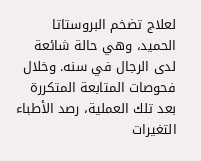لعلاج تضخم البروستاتا الحميد، وهي حالة شائعة لدى الرجال في سنه. وخلال فحوصات المتابعة المتكررة بعد تلك العملية، رصد الأطباء التغيرات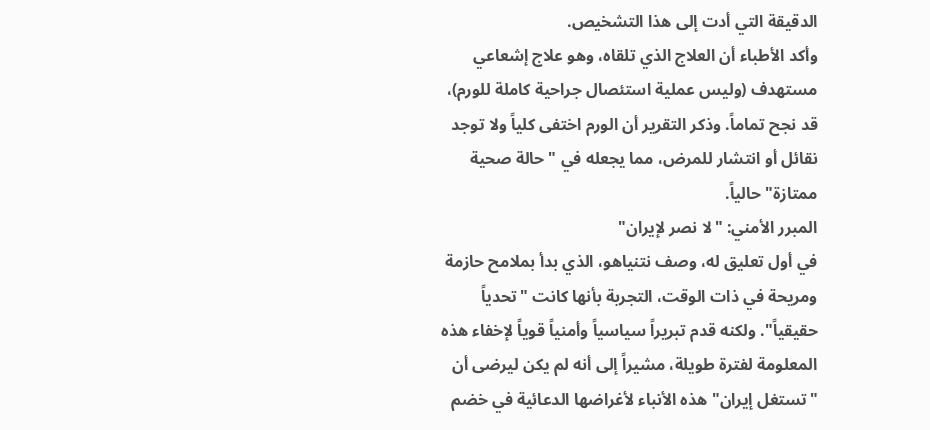الدقيقة التي أدت إلى هذا التشخيص.
وأكد الأطباء أن العلاج الذي تلقاه، وهو علاج إشعاعي مستهدف (وليس عملية استئصال جراحية كاملة للورم)، قد نجح تماماً. وذكر التقرير أن الورم اختفى كلياً ولا توجد نقائل أو انتشار للمرض، مما يجعله في "حالة صحية ممتازة" حالياً.
المبرر الأمني: "لا نصر لإيران"
في أول تعليق له، وصف نتنياهو، الذي بدأ بملامح حازمة ومريحة في ذات الوقت، التجربة بأنها كانت "تحدياً حقيقياً". ولكنه قدم تبريراً سياسياً وأمنياً قوياً لإخفاء هذه المعلومة لفترة طويلة، مشيراً إلى أنه لم يكن ليرضى أن "تستغل إيران" هذه الأنباء لأغراضها الدعائية في خضم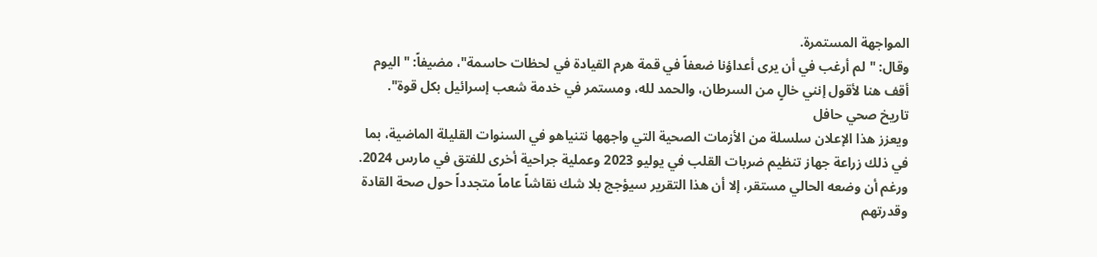المواجهة المستمرة.
وقال: "لم أرغب في أن يرى أعداؤنا ضعفاً في قمة هرم القيادة في لحظات حاسمة"، مضيفاً: "اليوم أقف هنا لأقول إنني خالٍ من السرطان، والحمد لله، ومستمر في خدمة شعب إسرائيل بكل قوة".
تاريخ صحي حافل
ويعزز هذا الإعلان سلسلة من الأزمات الصحية التي واجهها نتنياهو في السنوات القليلة الماضية، بما في ذلك زراعة جهاز تنظيم ضربات القلب في يوليو 2023 وعملية جراحية أخرى للفتق في مارس 2024. ورغم أن وضعه الحالي مستقر، إلا أن هذا التقرير سيؤجج بلا شك نقاشاً عاماً متجدداً حول صحة القادة وقدرتهم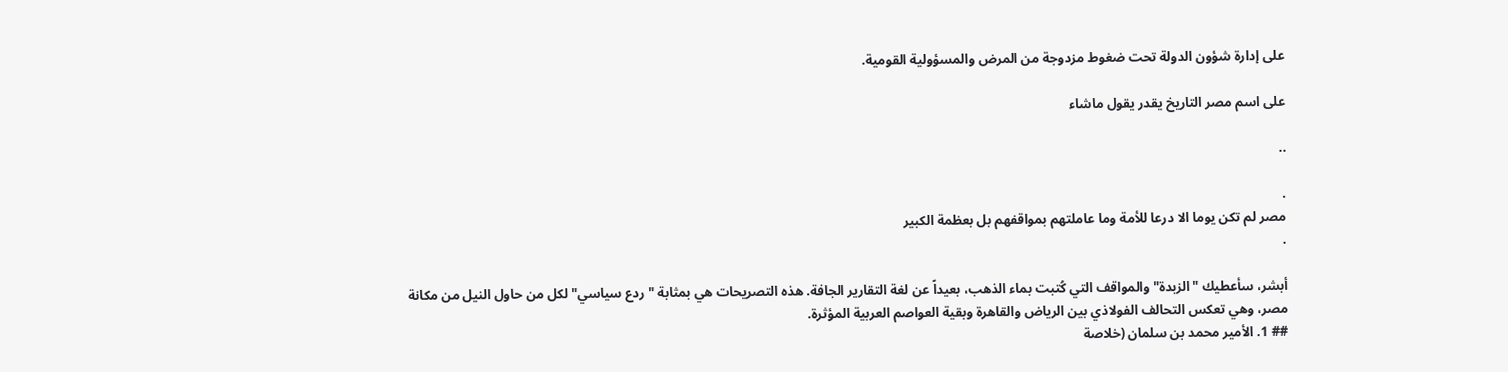على إدارة شؤون الدولة تحت ضغوط مزدوجة من المرض والمسؤولية القومية.

على اسم مصر التاريخ يقدر يقول ماشاء

..

.
مصر لم تكن يوما الا درعا للأمة وما عاملتهم بمواقفهم بل بعظمة الكبير
.

أبشر، سأعطيك "الزبدة" والمواقف التي كُتبت بماء الذهب، بعيداً عن لغة التقارير الجافة. هذه التصريحات هي بمثابة "ردع سياسي" لكل من حاول النيل من مكانة مصر، وهي تعكس التحالف الفولاذي بين الرياض والقاهرة وبقية العواصم العربية المؤثرة.
## 1. الأمير محمد بن سلمان (خلاصة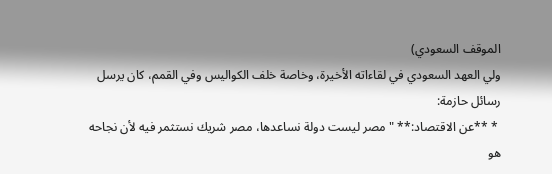الموقف السعودي)
ولي العهد السعودي في لقاءاته الأخيرة، وخاصة خلف الكواليس وفي القمم، كان يرسل رسائل حازمة:
 * **عن الاقتصاد:** "مصر ليست دولة نساعدها، مصر شريك نستثمر فيه لأن نجاحه هو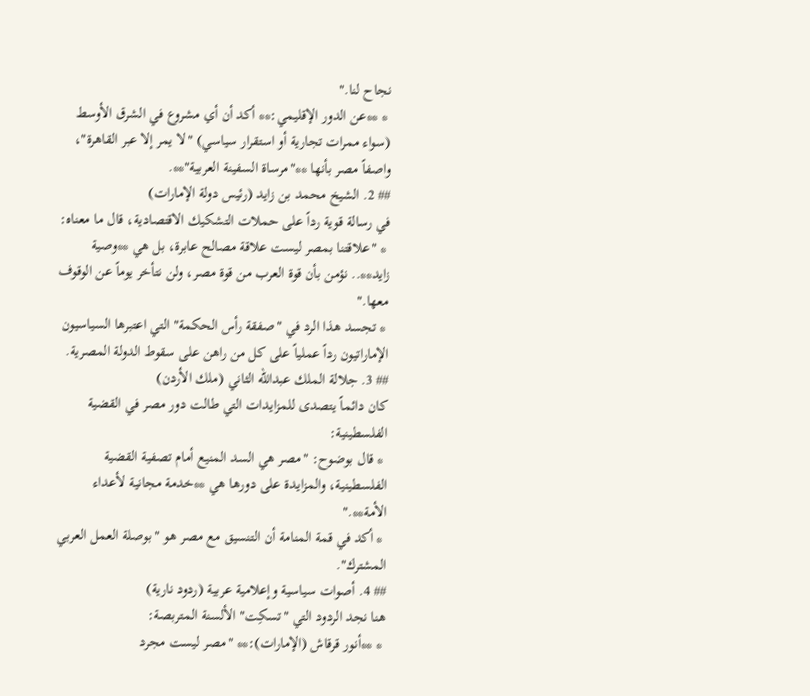نجاح لنا."
 * **عن الدور الإقليمي:** أكد أن أي مشروع في الشرق الأوسط (سواء ممرات تجارية أو استقرار سياسي) "لا يمر إلا عبر القاهرة"، واصفاً مصر بأنها **"مرساة السفينة العربية"**.
## 2. الشيخ محمد بن زايد (رئيس دولة الإمارات)
في رسالة قوية رداً على حملات التشكيك الاقتصادية، قال ما معناه:
 * "علاقتنا بمصر ليست علاقة مصالح عابرة، بل هي **وصية زايد**.. نؤمن بأن قوة العرب من قوة مصر، ولن نتأخر يوماً عن الوقوف معها."
 * تجسد هذا الرد في "صفقة رأس الحكمة" التي اعتبرها السياسيون الإماراتيون رداً عملياً على كل من راهن على سقوط الدولة المصرية.
## 3. جلالة الملك عبدالله الثاني (ملك الأردن)
كان دائماً يتصدى للمزايدات التي طالت دور مصر في القضية الفلسطينية:
 * قال بوضوح: "مصر هي السد المنيع أمام تصفية القضية الفلسطينية، والمزايدة على دورها هي **خدمة مجانية لأعداء الأمة**."
 * أكد في قمة المنامة أن التنسيق مع مصر هو "بوصلة العمل العربي المشترك".
## 4. أصوات سياسية وإعلامية عربية (ردود نارية)
هنا نجد الردود التي "تسكِت" الألسنة المتربصة:
 * **أنور قرقاش (الإمارات):** "مصر ليست مجرد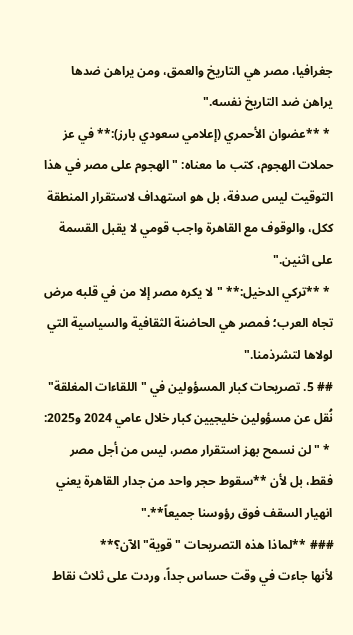جغرافيا، مصر هي التاريخ والعمق، ومن يراهن ضدها يراهن ضد التاريخ نفسه."
 * **عضوان الأحمري (إعلامي سعودي بارز):** في عز حملات الهجوم، كتب ما معناه: "الهجوم على مصر في هذا التوقيت ليس صدفة، بل هو استهداف لاستقرار المنطقة ككل، والوقوف مع القاهرة واجب قومي لا يقبل القسمة على اثنين."
 * **تركي الدخيل:** "لا يكره مصر إلا من في قلبه مرض تجاه العرب؛ فمصر هي الحاضنة الثقافية والسياسية التي لولاها لتشرذمنا."
## 5. تصريحات كبار المسؤولين في "اللقاءات المغلقة"
نُقل عن مسؤولين خليجيين كبار خلال عامي 2024 و2025:
 * "لن نسمح بهز استقرار مصر، ليس من أجل مصر فقط، بل لأن **سقوط حجر واحد من جدار القاهرة يعني انهيار السقف فوق رؤوسنا جميعاً**."
### **لماذا هذه التصريحات "قوية" الآن؟**
لأنها جاءت في وقت حساس جداً، وردت على ثلاث نقاط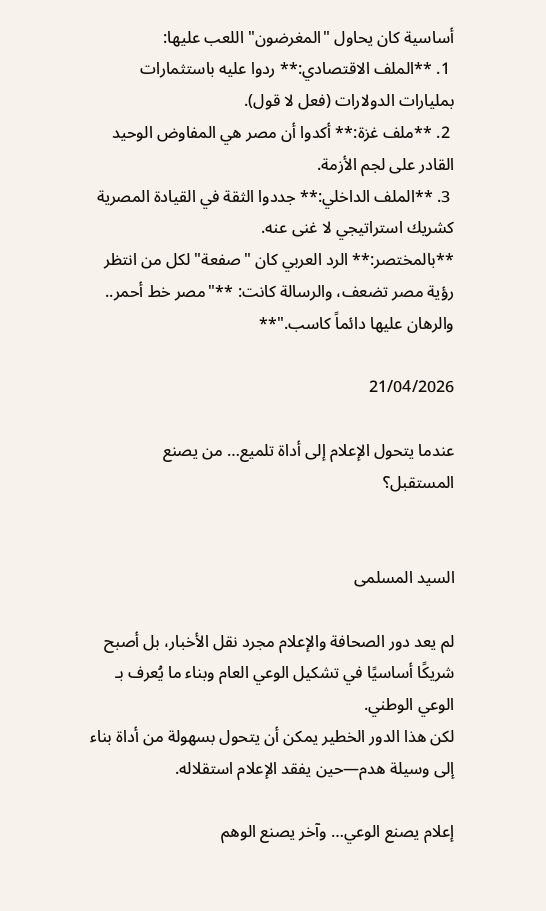أساسية كان يحاول "المغرضون" اللعب عليها:
 1. **الملف الاقتصادي:** ردوا عليه باستثمارات بمليارات الدولارات (فعل لا قول).
 2. **ملف غزة:** أكدوا أن مصر هي المفاوض الوحيد القادر على لجم الأزمة.
 3. **الملف الداخلي:** جددوا الثقة في القيادة المصرية كشريك استراتيجي لا غنى عنه.
**بالمختصر:** الرد العربي كان "صفعة" لكل من انتظر رؤية مصر تضعف، والرسالة كانت: **"مصر خط أحمر.. والرهان عليها دائماً كاسب."**

21/04/2026

عندما يتحول الإعلام إلى أداة تلميع… من يصنع المستقبل؟


السيد المسلمى

لم يعد دور الصحافة والإعلام مجرد نقل الأخبار، بل أصبح شريكًا أساسيًا في تشكيل الوعي العام وبناء ما يُعرف بـ الوعي الوطني.
لكن هذا الدور الخطير يمكن أن يتحول بسهولة من أداة بناء إلى وسيلة هدم—حين يفقد الإعلام استقلاله.

إعلام يصنع الوعي… وآخر يصنع الوهم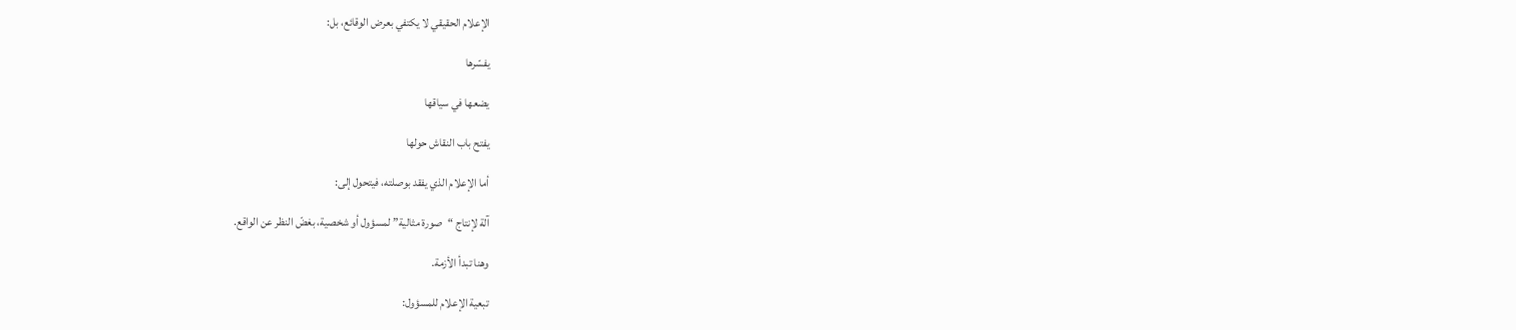الإعلام الحقيقي لا يكتفي بعرض الوقائع، بل:

يفسّرها

يضعها في سياقها

يفتح باب النقاش حولها

أما الإعلام الذي يفقد بوصلته، فيتحول إلى:

آلة لإنتاج “صورة مثالية” لمسؤول أو شخصية، بغضّ النظر عن الواقع.

وهنا تبدأ الأزمة.

تبعية الإعلام للمسؤول: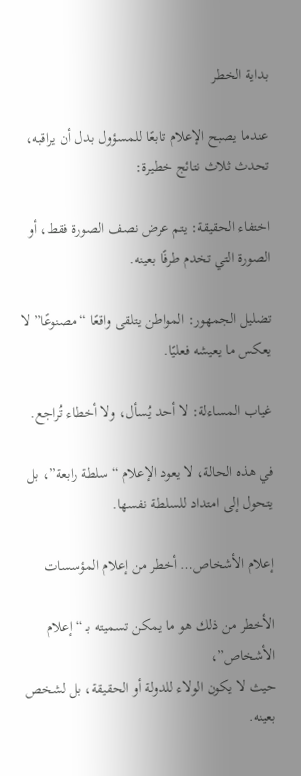بداية الخطر

عندما يصبح الإعلام تابعًا للمسؤول بدل أن يراقبه، تحدث ثلاث نتائج خطيرة:

اختفاء الحقيقة: يتم عرض نصف الصورة فقط، أو الصورة التي تخدم طرفًا بعينه.

تضليل الجمهور: المواطن يتلقى واقعًا “مصنوعًا” لا يعكس ما يعيشه فعليًا.

غياب المساءلة: لا أحد يُسأل، ولا أخطاء تُراجع.

في هذه الحالة، لا يعود الإعلام “سلطة رابعة”، بل يتحول إلى امتداد للسلطة نفسها.

إعلام الأشخاص… أخطر من إعلام المؤسسات

الأخطر من ذلك هو ما يمكن تسميته بـ “إعلام الأشخاص”،
حيث لا يكون الولاء للدولة أو الحقيقة، بل لشخص بعينه.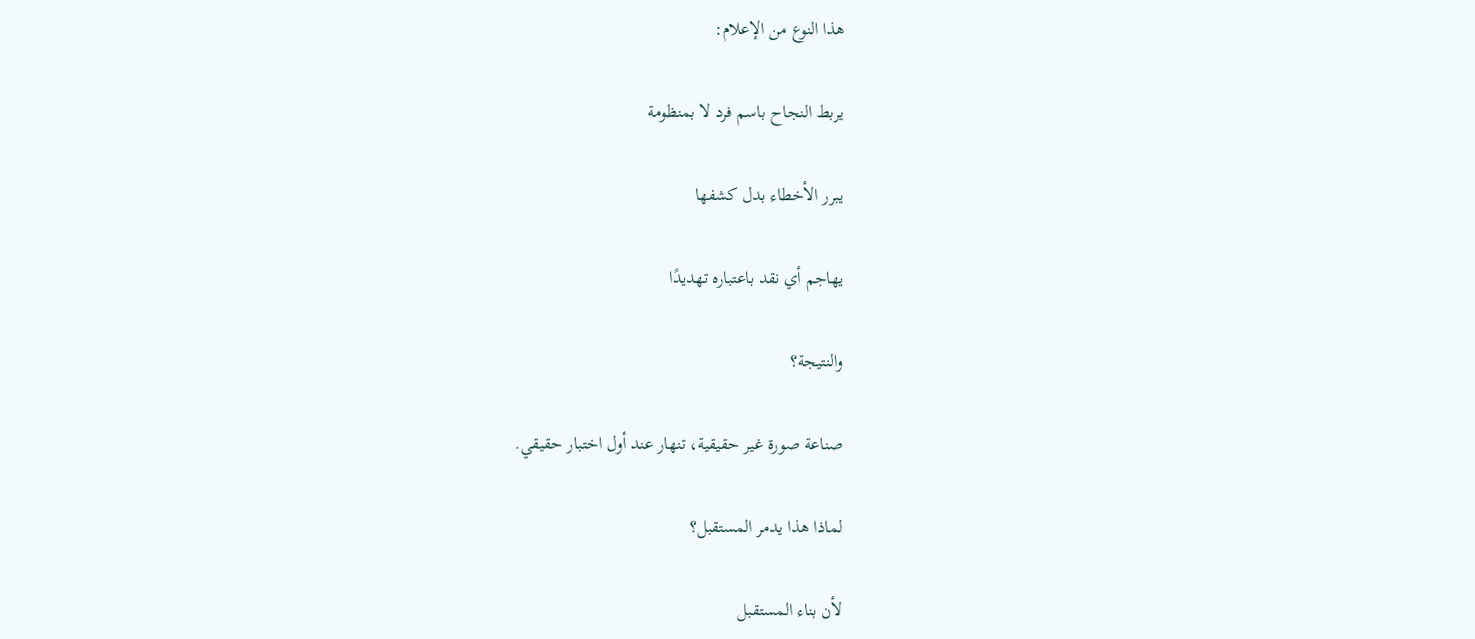هذا النوع من الإعلام:

يربط النجاح باسم فرد لا بمنظومة

يبرر الأخطاء بدل كشفها

يهاجم أي نقد باعتباره تهديدًا

والنتيجة؟

صناعة صورة غير حقيقية، تنهار عند أول اختبار حقيقي.

لماذا هذا يدمر المستقبل؟

لأن بناء المستقبل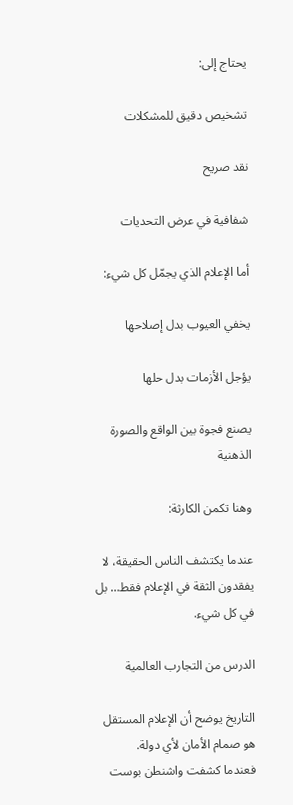يحتاج إلى:

تشخيص دقيق للمشكلات

نقد صريح

شفافية في عرض التحديات

أما الإعلام الذي يجمّل كل شيء:

يخفي العيوب بدل إصلاحها

يؤجل الأزمات بدل حلها

يصنع فجوة بين الواقع والصورة الذهنية

وهنا تكمن الكارثة:

عندما يكتشف الناس الحقيقة، لا يفقدون الثقة في الإعلام فقط… بل في كل شيء.

الدرس من التجارب العالمية

التاريخ يوضح أن الإعلام المستقل هو صمام الأمان لأي دولة.
فعندما كشفت واشنطن بوست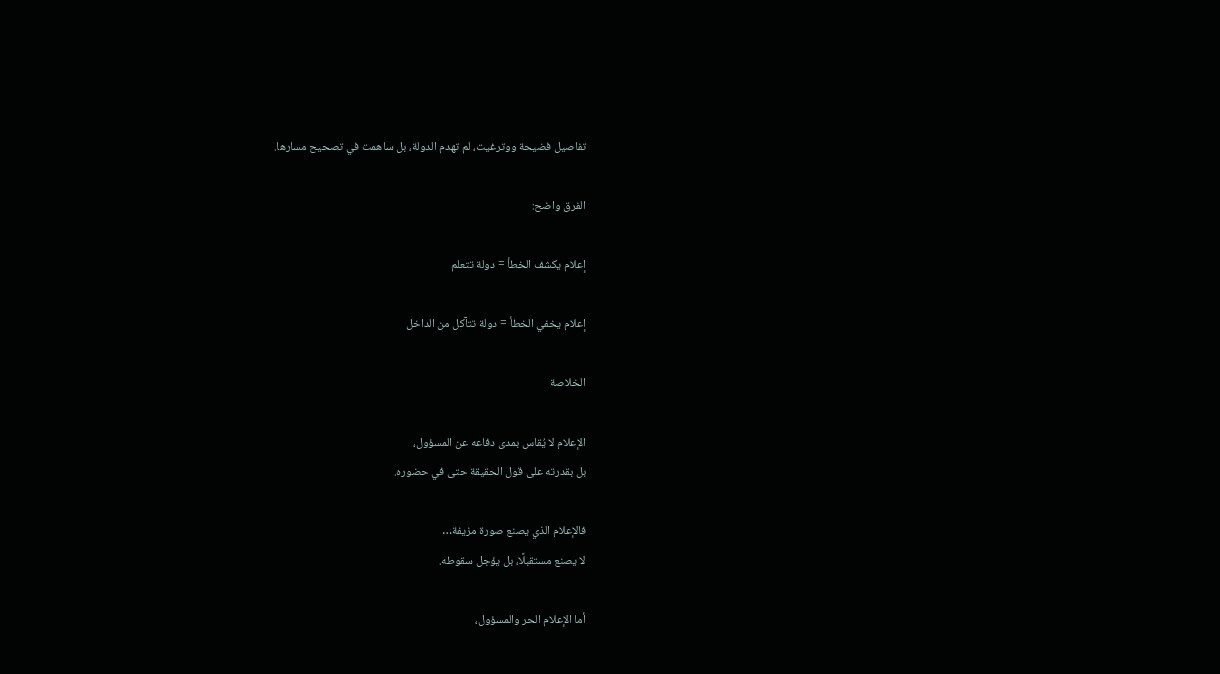تفاصيل فضيحة ووترغيت، لم تهدم الدولة، بل ساهمت في تصحيح مسارها.

الفرق واضح:

إعلام يكشف الخطأ = دولة تتعلم

إعلام يخفي الخطأ = دولة تتآكل من الداخل

الخلاصة

الإعلام لا يُقاس بمدى دفاعه عن المسؤول،
بل بقدرته على قول الحقيقة حتى في حضوره.

فالإعلام الذي يصنع صورة مزيفة…
لا يصنع مستقبلًا، بل يؤجل سقوطه.

أما الإعلام الحر والمسؤول،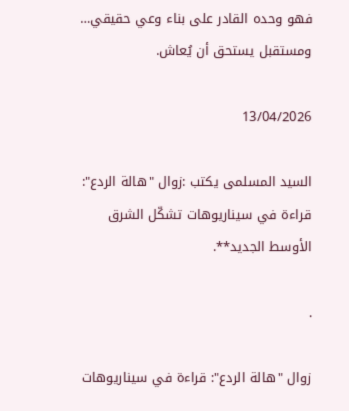فهو وحده القادر على بناء وعي حقيقي… ومستقبل يستحق أن يُعاش.

13/04/2026

السيد المسلمى يكتب :زوال "هالة الردع": قراءة في سيناريوهات تشكّل الشرق الأوسط الجديد**.

.

زوال "هالة الردع": قراءة في سيناريوهات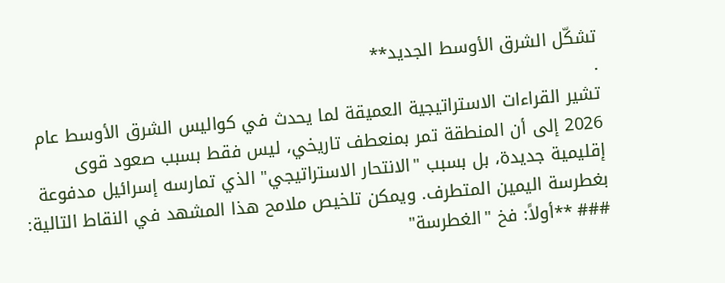تشكّل الشرق الأوسط الجديد**
.
تشير القراءات الاستراتيجية العميقة لما يحدث في كواليس الشرق الأوسط عام 2026 إلى أن المنطقة تمر بمنعطف تاريخي، ليس فقط بسبب صعود قوى إقليمية جديدة، بل بسبب "الانتحار الاستراتيجي" الذي تمارسه إسرائيل مدفوعة بغطرسة اليمين المتطرف. ويمكن تلخيص ملامح هذا المشهد في النقاط التالية:
### **أولاً: فخ "الغطرسة"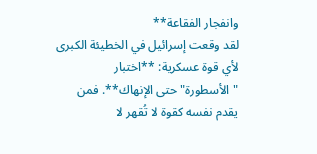وانفجار الفقاعة**
لقد وقعت إسرائيل في الخطيئة الكبرى لأي قوة عسكرية: **اختبار "الأسطورة" حتى الإنهاك**. فمن يقدم نفسه كقوة لا تُقهر لا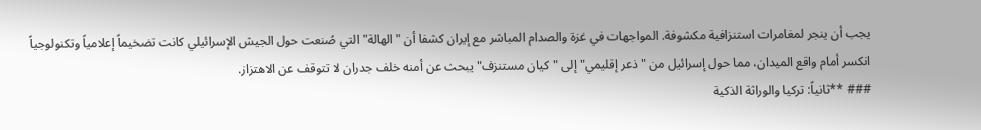يجب أن ينجر لمغامرات استنزافية مكشوفة. المواجهات في غزة والصدام المباشر مع إيران كشفا أن "الهالة" التي صُنعت حول الجيش الإسرائيلي كانت تضخيماً إعلامياً وتكنولوجياً انكسر أمام واقع الميدان، مما حول إسرائيل من "ذعر إقليمي" إلى "كيان مستنزف" يبحث عن أمنه خلف جدران لا تتوقف عن الاهتزاز.
### **ثانياً: تركيا والوراثة الذكية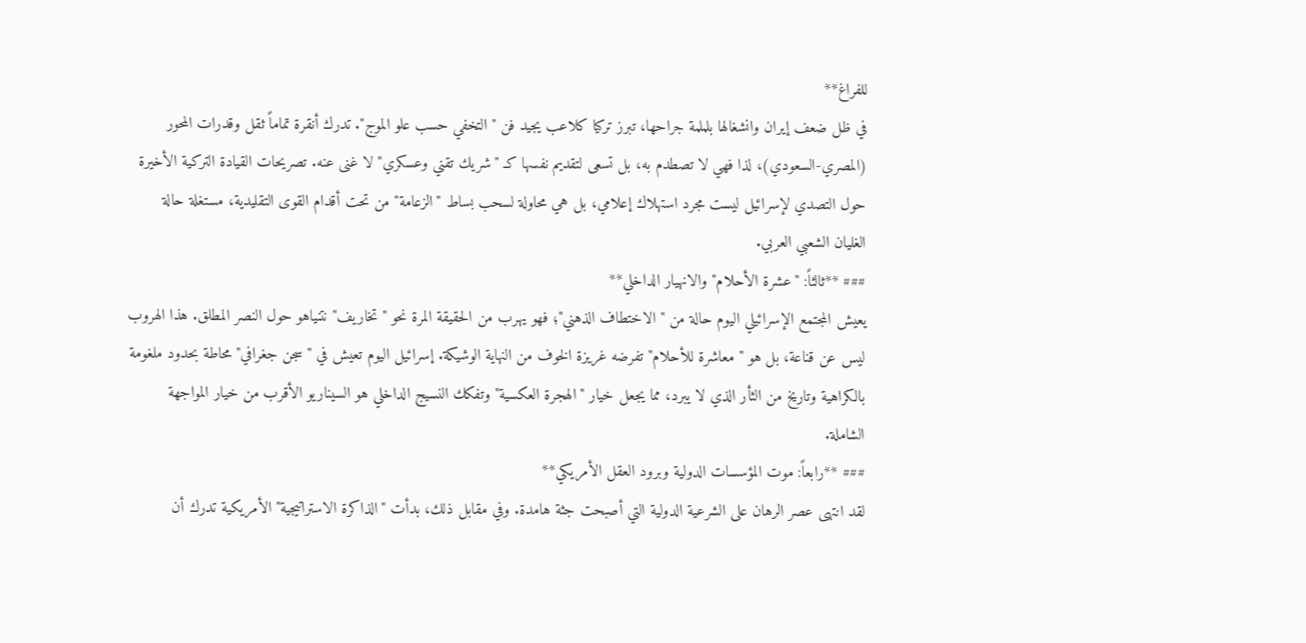للفراغ**
في ظل ضعف إيران وانشغالها بلملمة جراحها، تبرز تركيا كلاعب يجيد فن "التخفي حسب علو الموج". تدرك أنقرة تماماً ثقل وقدرات المحور (المصري-السعودي)، لذا فهي لا تصطدم به، بل تسعى لتقديم نفسها كـ "شريك تقني وعسكري" لا غنى عنه. تصريحات القيادة التركية الأخيرة حول التصدي لإسرائيل ليست مجرد استهلاك إعلامي، بل هي محاولة لسحب بساط "الزعامة" من تحت أقدام القوى التقليدية، مستغلة حالة الغليان الشعبي العربي.
### **ثالثاً: "عشرة الأحلام" والانهيار الداخلي**
يعيش المجتمع الإسرائيلي اليوم حالة من "الاختطاف الذهني"؛ فهو يهرب من الحقيقة المرة نحو "تخاريف" نتنياهو حول النصر المطلق. هذا الهروب ليس عن قناعة، بل هو "معاشرة للأحلام" تفرضه غريزة الخوف من النهاية الوشيكة. إسرائيل اليوم تعيش في "سجن جغرافي" محاطة بحدود ملغومة بالكراهية وتاريخ من الثأر الذي لا يبرد، مما يجعل خيار "الهجرة العكسية" وتفكك النسيج الداخلي هو السيناريو الأقرب من خيار المواجهة الشاملة.
### **رابعاً: موت المؤسسات الدولية وبرود العقل الأمريكي**
لقد انتهى عصر الرهان على الشرعية الدولية التي أصبحت جثة هامدة. وفي مقابل ذلك، بدأت "الذاكرة الاستراتيجية" الأمريكية تدرك أن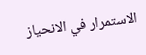الاستمرار في الانحياز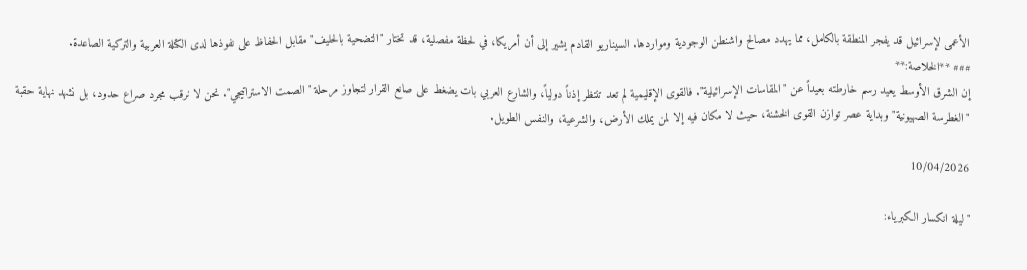الأعمى لإسرائيل قد يفجر المنطقة بالكامل، مما يهدد مصالح واشنطن الوجودية ومواردها. السيناريو القادم يشير إلى أن أمريكا، في لحظة مفصلية، قد تختار "التضحية بالحليف" مقابل الحفاظ على نفوذها لدى الكتلة العربية والتركية الصاعدة.
### **الخلاصة:**
إن الشرق الأوسط يعيد رسم خارطته بعيداً عن "المقاسات الإسرائيلية". فالقوى الإقليمية لم تعد تنتظر إذناً دولياً، والشارع العربي بات يضغط على صانع القرار لتجاوز مرحلة "الصمت الاستراتيجي". نحن لا نرقب مجرد صراع حدود، بل نشهد نهاية حقبة "الغطرسة الصهيونية" وبداية عصر توازن القوى الخشنة، حيث لا مكان فيه إلا لمن يملك الأرض، والشرعية، والنفس الطويل.

10/04/2026

"ليلة انكسار الكبرياء: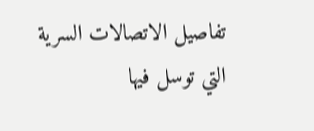تفاصيل الاتصالات السرية التي توسل فيها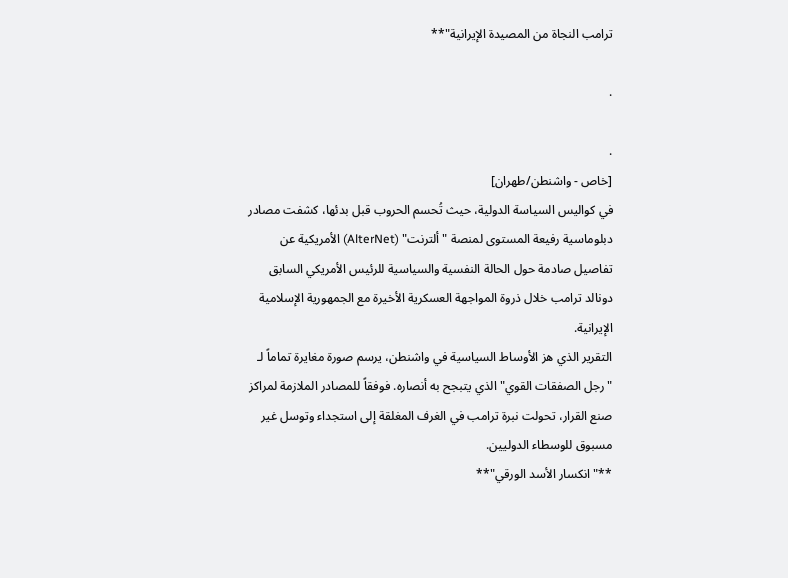ترامب النجاة من المصيدة الإيرانية"**

.

.
[خاص - واشنطن/طهران]
في كواليس السياسة الدولية، حيث تُحسم الحروب قبل بدئها، كشفت مصادر دبلوماسية رفيعة المستوى لمنصة "ألترنت" (AlterNet) الأمريكية عن تفاصيل صادمة حول الحالة النفسية والسياسية للرئيس الأمريكي السابق دونالد ترامب خلال ذروة المواجهة العسكرية الأخيرة مع الجمهورية الإسلامية الإيرانية.
التقرير الذي هز الأوساط السياسية في واشنطن، يرسم صورة مغايرة تماماً لـ "رجل الصفقات القوي" الذي يتبجح به أنصاره. فوفقاً للمصادر الملازمة لمراكز صنع القرار، تحولت نبرة ترامب في الغرف المغلقة إلى استجداء وتوسل غير مسبوق للوسطاء الدوليين.
**"انكسار الأسد الورقي"**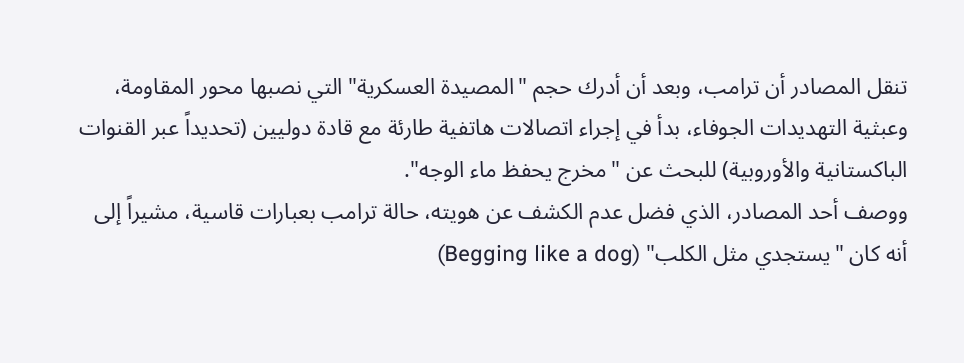تنقل المصادر أن ترامب، وبعد أن أدرك حجم "المصيدة العسكرية" التي نصبها محور المقاومة، وعبثية التهديدات الجوفاء، بدأ في إجراء اتصالات هاتفية طارئة مع قادة دوليين (تحديداً عبر القنوات الباكستانية والأوروبية) للبحث عن "مخرج يحفظ ماء الوجه".
ووصف أحد المصادر، الذي فضل عدم الكشف عن هويته، حالة ترامب بعبارات قاسية، مشيراً إلى أنه كان "يستجدي مثل الكلب" (Begging like a dog)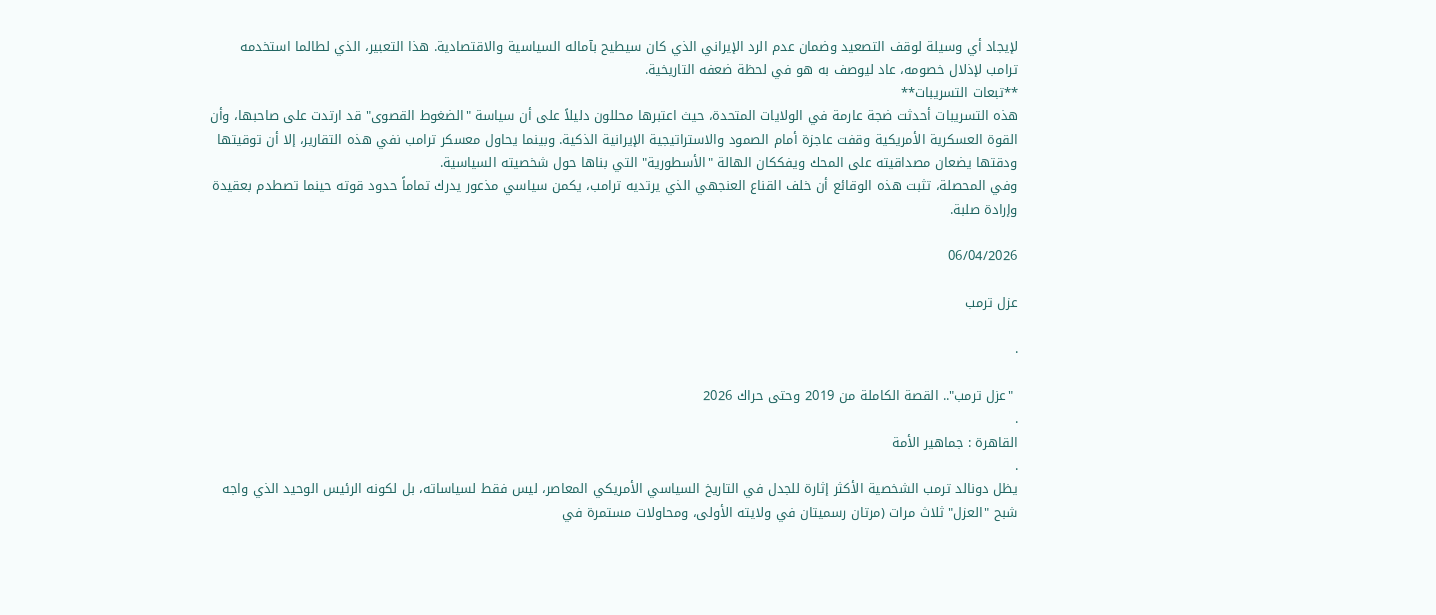لإيجاد أي وسيلة لوقف التصعيد وضمان عدم الرد الإيراني الذي كان سيطيح بآماله السياسية والاقتصادية. هذا التعبير، الذي لطالما استخدمه ترامب لإذلال خصومه، عاد ليوصف به هو في لحظة ضعفه التاريخية.
**تبعات التسريبات**
هذه التسريبات أحدثت ضجة عارمة في الولايات المتحدة، حيث اعتبرها محللون دليلاً على أن سياسة "الضغوط القصوى" قد ارتدت على صاحبها، وأن القوة العسكرية الأمريكية وقفت عاجزة أمام الصمود والاستراتيجية الإيرانية الذكية. وبينما يحاول معسكر ترامب نفي هذه التقارير، إلا أن توقيتها ودقتها يضعان مصداقيته على المحك ويفككان الهالة "الأسطورية" التي بناها حول شخصيته السياسية.
وفي المحصلة، تثبت هذه الوقائع أن خلف القناع العنجهي الذي يرتديه ترامب، يكمن سياسي مذعور يدرك تماماً حدود قوته حينما تصطدم بعقيدة وإرادة صلبة.

06/04/2026

عزل ترمب

.

 "عزل ترمب".. القصة الكاملة من 2019 وحتى حراك 2026
.
القاهرة : جماهير الأمة
.
يظل دونالد ترمب الشخصية الأكثر إثارة للجدل في التاريخ السياسي الأمريكي المعاصر، ليس فقط لسياساته، بل لكونه الرئيس الوحيد الذي واجه شبح "العزل" ثلاث مرات (مرتان رسميتان في ولايته الأولى، ومحاولات مستمرة في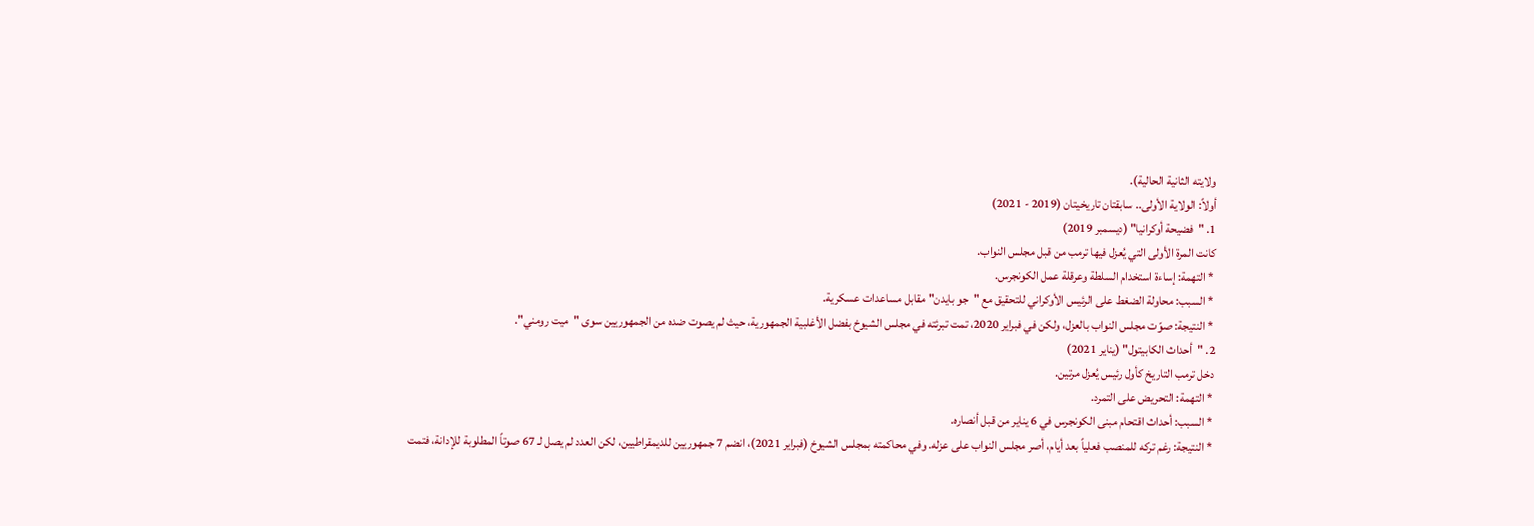ولايته الثانية الحالية).
أولاً: الولاية الأولى.. سابقتان تاريخيتان (2019 - 2021)
1. "فضيحة أوكرانيا" (ديسمبر 2019)
كانت المرة الأولى التي يُعزل فيها ترمب من قبل مجلس النواب.
 * التهمة: إساءة استخدام السلطة وعرقلة عمل الكونجرس.
 * السبب: محاولة الضغط على الرئيس الأوكراني للتحقيق مع "جو بايدن" مقابل مساعدات عسكرية.
 * النتيجة: صوّت مجلس النواب بالعزل، ولكن في فبراير 2020، تمت تبرئته في مجلس الشيوخ بفضل الأغلبية الجمهورية، حيث لم يصوت ضده من الجمهوريين سوى "ميت رومني".
2. "أحداث الكابيتول" (يناير 2021)
دخل ترمب التاريخ كأول رئيس يُعزل مرتين.
 * التهمة: التحريض على التمرد.
 * السبب: أحداث اقتحام مبنى الكونجرس في 6 يناير من قبل أنصاره.
 * النتيجة: رغم تركه للمنصب فعلياً بعد أيام، أصر مجلس النواب على عزله. وفي محاكمته بمجلس الشيوخ (فبراير 2021)، انضم 7 جمهوريين للديمقراطيين، لكن العدد لم يصل لـ 67 صوتاً المطلوبة للإدانة، فتمت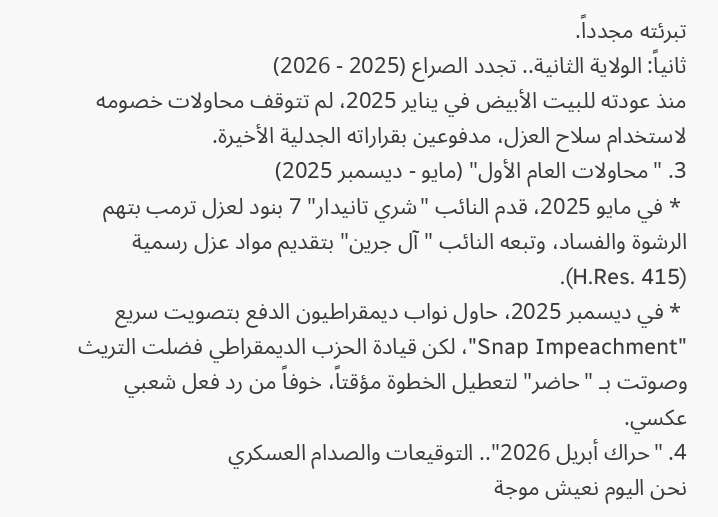تبرئته مجدداً.
ثانياً: الولاية الثانية.. تجدد الصراع (2025 - 2026)
منذ عودته للبيت الأبيض في يناير 2025، لم تتوقف محاولات خصومه لاستخدام سلاح العزل، مدفوعين بقراراته الجدلية الأخيرة.
3. "محاولات العام الأول" (مايو - ديسمبر 2025)
 * في مايو 2025، قدم النائب "شري تانيدار" 7 بنود لعزل ترمب بتهم الرشوة والفساد، وتبعه النائب "آل جرين" بتقديم مواد عزل رسمية (H.Res. 415).
 * في ديسمبر 2025، حاول نواب ديمقراطيون الدفع بتصويت سريع "Snap Impeachment"، لكن قيادة الحزب الديمقراطي فضلت التريث وصوتت بـ "حاضر" لتعطيل الخطوة مؤقتاً، خوفاً من رد فعل شعبي عكسي.
4. "حراك أبريل 2026".. التوقيعات والصدام العسكري
نحن اليوم نعيش موجة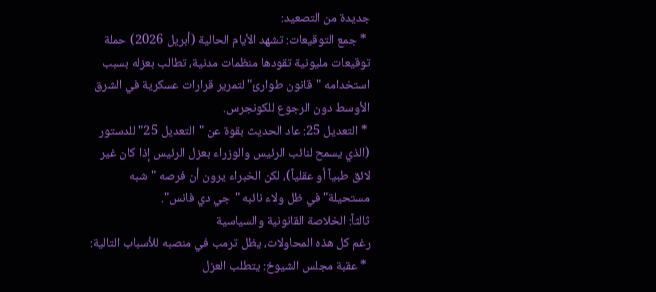جديدة من التصعيد:
 * جمع التوقيعات: تشهد الأيام الحالية (أبريل 2026) حملة توقيعات مليونية تقودها منظمات مدنية، تطالب بعزله بسبب استخدامه "قانون طوارئ" لتمرير قرارات عسكرية في الشرق الأوسط دون الرجوع للكونجرس.
 * التعديل 25: عاد الحديث بقوة عن "التعديل 25" للدستور (الذي يسمح لنائب الرئيس والوزراء بعزل الرئيس إذا كان غير لائق طبياً أو عقلياً)، لكن الخبراء يرون أن فرصه "شبه مستحيلة" في ظل ولاء نائبه "جي دي فانس".
ثالثاً: الخلاصة القانونية والسياسية
رغم كل هذه المحاولات، يظل ترمب في منصبه للأسباب التالية:
 * عقبة مجلس الشيوخ: يتطلب العزل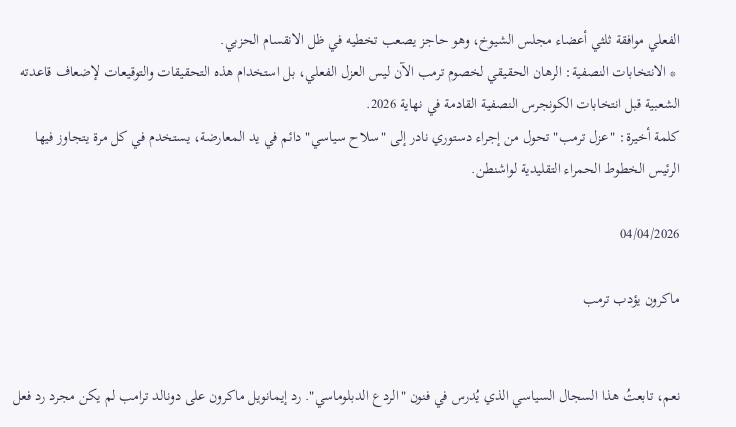الفعلي موافقة ثلثي أعضاء مجلس الشيوخ، وهو حاجز يصعب تخطيه في ظل الانقسام الحزبي.
 * الانتخابات النصفية: الرهان الحقيقي لخصوم ترمب الآن ليس العزل الفعلي، بل استخدام هذه التحقيقات والتوقيعات لإضعاف قاعدته الشعبية قبل انتخابات الكونجرس النصفية القادمة في نهاية 2026.
كلمة أخيرة: "عزل ترمب" تحول من إجراء دستوري نادر إلى "سلاح سياسي" دائم في يد المعارضة، يستخدم في كل مرة يتجاوز فيها الرئيس الخطوط الحمراء التقليدية لواشنطن.

04/04/2026

ماكرون يؤدب ترمب


نعم، تابعتُ هذا السجال السياسي الذي يُدرس في فنون "الردع الدبلوماسي". رد إيمانويل ماكرون على دونالد ترامب لم يكن مجرد رد فعل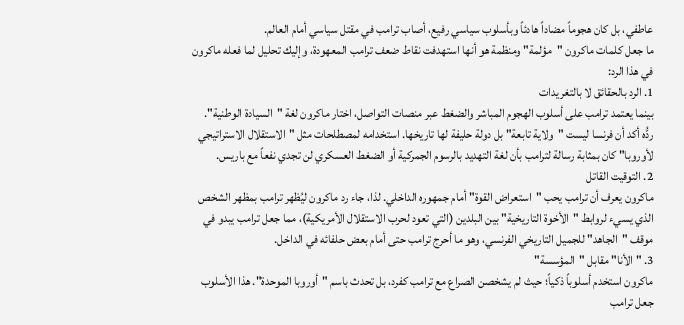عاطفي، بل كان هجوماً مضاداً هادئاً وبأسلوب سياسي رفيع، أصاب ترامب في مقتل سياسي أمام العالم.
ما جعل كلمات ماكرون "مؤلمة" ومنظمة هو أنها استهدفت نقاط ضعف ترامب المعهودة، وإليك تحليل لما فعله ماكرون في هذا الرد:
1. الرد بالحقائق لا بالتغريدات
بينما يعتمد ترامب على أسلوب الهجوم المباشر والضغط عبر منصات التواصل، اختار ماكرون لغة "السيادة الوطنية". ردُّه أكد أن فرنسا ليست "ولاية تابعة" بل دولة حليفة لها تاريخها. استخدامه لمصطلحات مثل "الاستقلال الاستراتيجي لأوروبا" كان بمثابة رسالة لترامب بأن لغة التهديد بالرسوم الجمركية أو الضغط العسكري لن تجدي نفعاً مع باريس.
2. التوقيت القاتل
ماكرون يعرف أن ترامب يحب "استعراض القوة" أمام جمهوره الداخلي. لذا، جاء رد ماكرون ليُظهر ترامب بمظهر الشخص الذي يسيء لروابط "الأخوة التاريخية" بين البلدين (التي تعود لحرب الاستقلال الأمريكية)، مما جعل ترامب يبدو في موقف "الجاهد" للجميل التاريخي الفرنسي، وهو ما أحرج ترامب حتى أمام بعض حلفائه في الداخل.
3. "الأنا" مقابل "المؤسسة"
ماكرون استخدم أسلوباً ذكياً؛ حيث لم يشخصن الصراع مع ترامب كفرد، بل تحدث باسم "أوروبا الموحدة". هذا الأسلوب جعل ترامب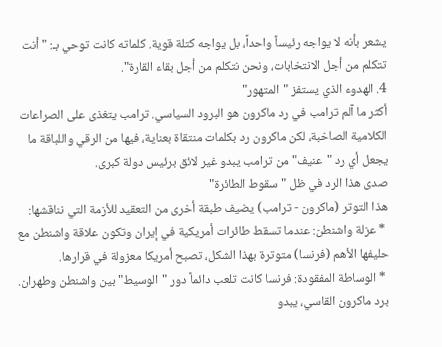يشعر بأنه لا يواجه رئيساً واحداً، بل يواجه كتلة قوية. كلماته كانت توحي بـ: "أنت تتكلم من أجل الانتخابات، ونحن نتكلم من أجل بقاء القارة".
4. الهدوء الذي يستفز "المتهور"
أكثر ما آلم ترامب في رد ماكرون هو البرود السياسي. ترامب يتغذى على الصراعات الكلامية الصاخبة، لكن ماكرون رد بكلمات منتقاة بعناية، فيها من الرقي واللباقة ما يجعل أي رد "عنيف" من ترامب يبدو غير لائق برئيس دولة كبرى.
صدى هذا الرد في ظل "سقوط الطائرة"
هذا التوتر (ماكرون - ترامب) يضيف طبقة أخرى من التعقيد للأزمة التي نناقشها:
 * عزلة واشنطن: عندما تسقط طائرات أمريكية في إيران وتكون علاقة واشنطن مع حليفها الأهم (فرنسا) متوترة بهذا الشكل، تصبح أمريكا معزولة في قرارها.
 * الوساطة المفقودة: فرنسا كانت تلعب دائماً دور "الوسيط" بين واشنطن وطهران. برد ماكرون القاسي، يبدو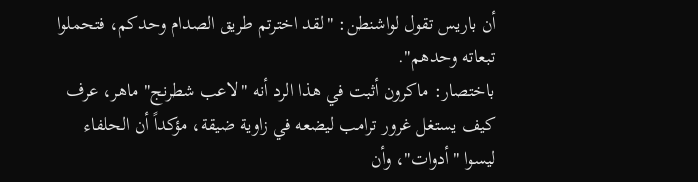أن باريس تقول لواشنطن: "لقد اخترتم طريق الصدام وحدكم، فتحملوا تبعاته وحدهم".
باختصار: ماكرون أثبت في هذا الرد أنه "لاعب شطرنج" ماهر، عرف كيف يستغل غرور ترامب ليضعه في زاوية ضيقة، مؤكداً أن الحلفاء ليسوا "أدوات"، وأن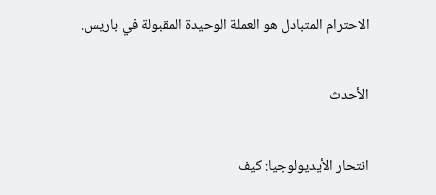الاحترام المتبادل هو العملة الوحيدة المقبولة في باريس.

الأحدث

انتحار الأيديولوجيا: كيف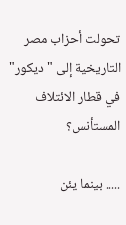تحولت أحزاب مصر التاريخية إلى "ديكور" في قطار الائتلاف المستأنس؟

..... بينما يئن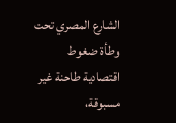الشارع المصري تحت وطأة ضغوط اقتصادية طاحنة غير مسبوقة،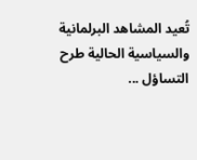تُعيد المشاهد البرلمانية والسياسية الحالية طرح التساؤل ...